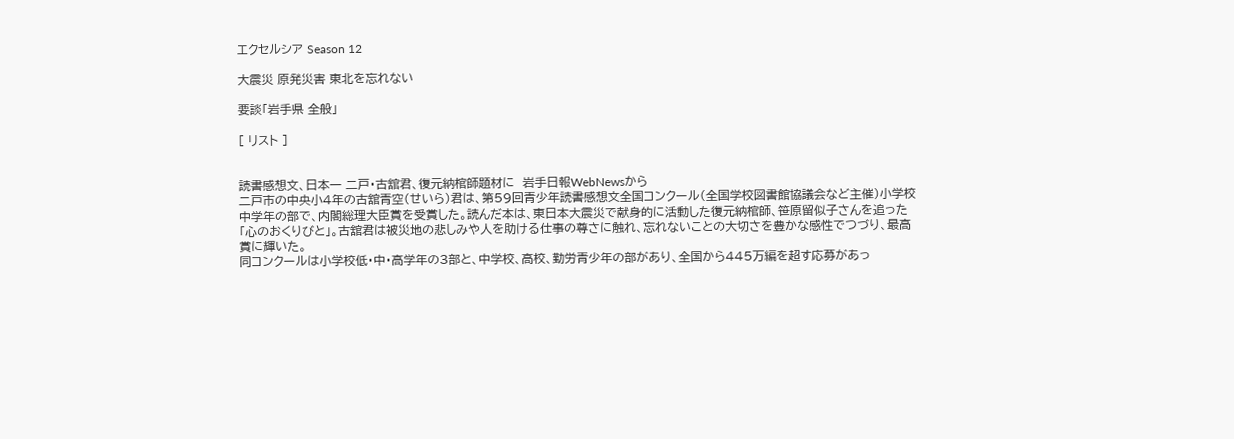エクセルシア Season 12

大震災 原発災害 東北を忘れない

要談「岩手県 全般」

[ リスト ]


読書感想文、日本一 二戸・古舘君、復元納棺師題材に  岩手日報WebNewsから
二戸市の中央小4年の古舘青空(せいら)君は、第59回青少年読書感想文全国コンクール(全国学校図書館協議会など主催)小学校中学年の部で、内閣総理大臣賞を受賞した。読んだ本は、東日本大震災で献身的に活動した復元納棺師、笹原留似子さんを追った「心のおくりびと」。古舘君は被災地の悲しみや人を助ける仕事の尊さに触れ、忘れないことの大切さを豊かな感性でつづり、最高賞に輝いた。
同コンクールは小学校低・中・高学年の3部と、中学校、高校、勤労青少年の部があり、全国から445万編を超す応募があっ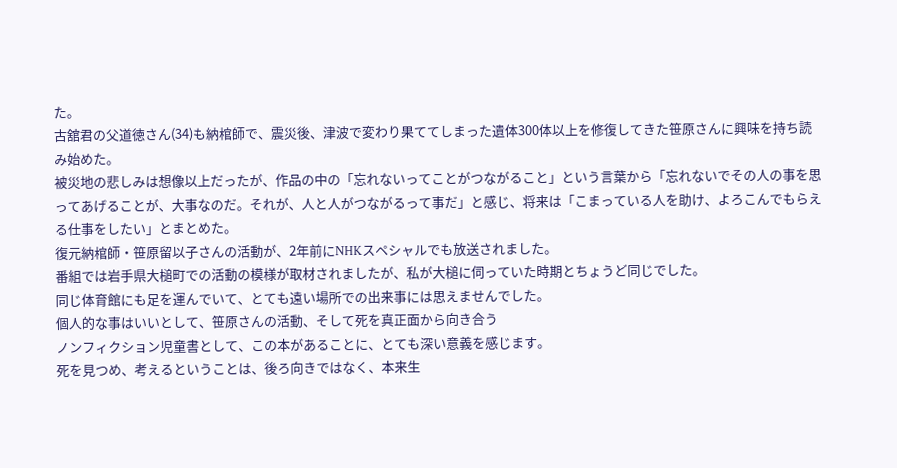た。
古舘君の父道徳さん(34)も納棺師で、震災後、津波で変わり果ててしまった遺体300体以上を修復してきた笹原さんに興味を持ち読み始めた。
被災地の悲しみは想像以上だったが、作品の中の「忘れないってことがつながること」という言葉から「忘れないでその人の事を思ってあげることが、大事なのだ。それが、人と人がつながるって事だ」と感じ、将来は「こまっている人を助け、よろこんでもらえる仕事をしたい」とまとめた。
復元納棺師・笹原留以子さんの活動が、2年前にNHKスペシャルでも放送されました。
番組では岩手県大槌町での活動の模様が取材されましたが、私が大槌に伺っていた時期とちょうど同じでした。
同じ体育館にも足を運んでいて、とても遠い場所での出来事には思えませんでした。
個人的な事はいいとして、笹原さんの活動、そして死を真正面から向き合う
ノンフィクション児童書として、この本があることに、とても深い意義を感じます。
死を見つめ、考えるということは、後ろ向きではなく、本来生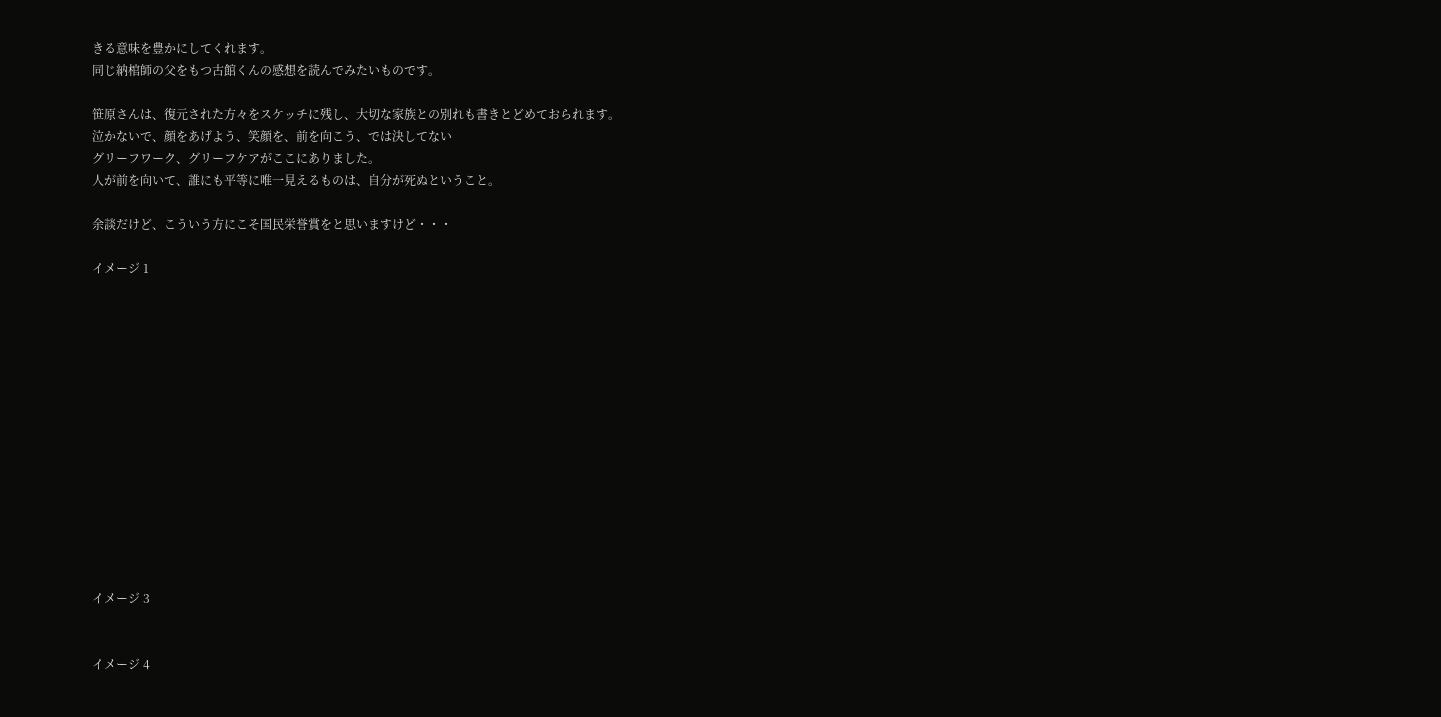きる意味を豊かにしてくれます。
同じ納棺師の父をもつ古館くんの感想を読んでみたいものです。

笹原さんは、復元された方々をスケッチに残し、大切な家族との別れも書きとどめておられます。
泣かないで、顔をあげよう、笑顔を、前を向こう、では決してない
グリーフワーク、グリーフケアがここにありました。
人が前を向いて、誰にも平等に唯一見えるものは、自分が死ぬということ。

余談だけど、こういう方にこそ国民栄誉賞をと思いますけど・・・

イメージ 1














イメージ 3


イメージ 4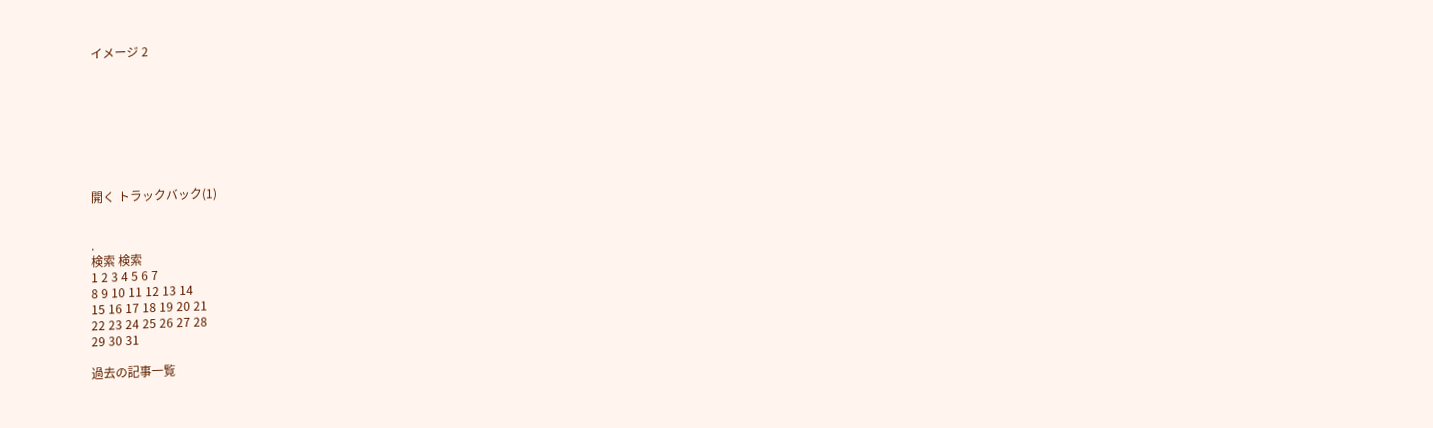イメージ 2








開く トラックバック(1)


.
検索 検索
1 2 3 4 5 6 7
8 9 10 11 12 13 14
15 16 17 18 19 20 21
22 23 24 25 26 27 28
29 30 31

過去の記事一覧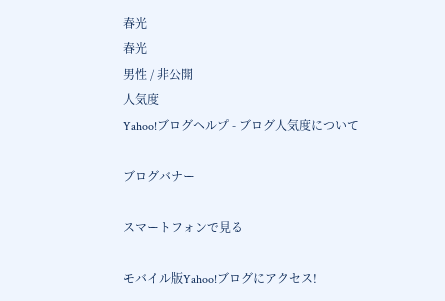春光
春光
男性 / 非公開
人気度
Yahoo!ブログヘルプ - ブログ人気度について

ブログバナー

スマートフォンで見る

モバイル版Yahoo!ブログにアクセス!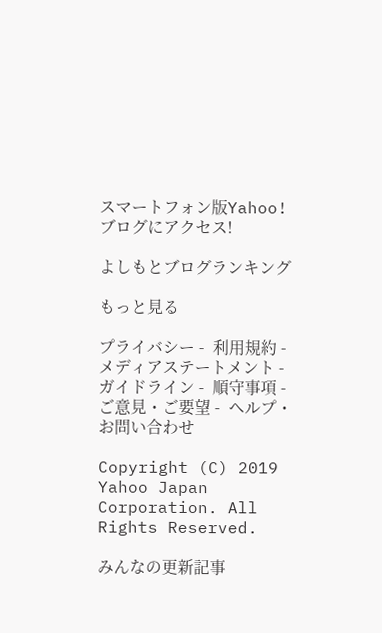スマートフォン版Yahoo!ブログにアクセス!

よしもとブログランキング

もっと見る

プライバシー -  利用規約 -  メディアステートメント -  ガイドライン -  順守事項 -  ご意見・ご要望 -  ヘルプ・お問い合わせ

Copyright (C) 2019 Yahoo Japan Corporation. All Rights Reserved.

みんなの更新記事